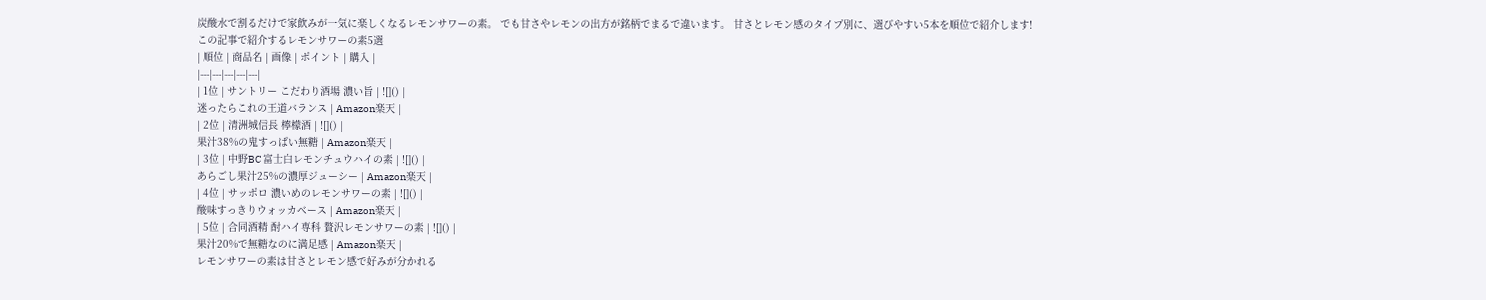炭酸水で割るだけで家飲みが一気に楽しくなるレモンサワーの素。 でも甘さやレモンの出方が銘柄でまるで違います。 甘さとレモン感のタイプ別に、選びやすい5本を順位で紹介します!
この記事で紹介するレモンサワーの素5選
| 順位 | 商品名 | 画像 | ポイント | 購入 |
|---|---|---|---|---|
| 1位 | サントリー こだわり酒場 濃い旨 | ![]() |
迷ったらこれの王道バランス | Amazon楽天 |
| 2位 | 清洲城信長 檸檬酒 | ![]() |
果汁38%の鬼すっぱい無糖 | Amazon楽天 |
| 3位 | 中野BC 富士白レモンチュウハイの素 | ![]() |
あらごし果汁25%の濃厚ジューシー | Amazon楽天 |
| 4位 | サッポロ 濃いめのレモンサワーの素 | ![]() |
酸味すっきりウォッカベース | Amazon楽天 |
| 5位 | 合同酒精 酎ハイ専科 贅沢レモンサワーの素 | ![]() |
果汁20%で無糖なのに満足感 | Amazon楽天 |
レモンサワーの素は甘さとレモン感で好みが分かれる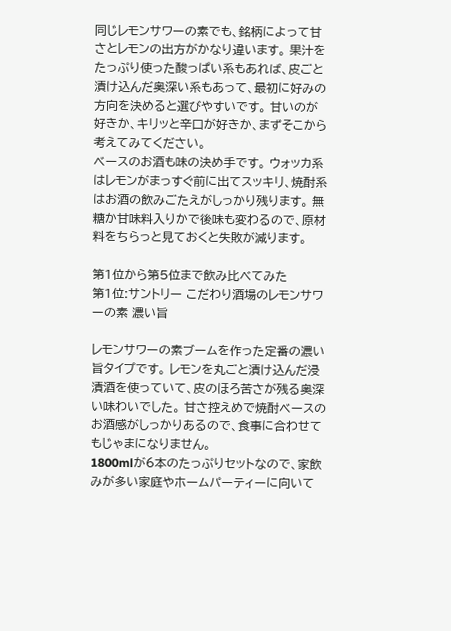同じレモンサワーの素でも、銘柄によって甘さとレモンの出方がかなり違います。 果汁をたっぷり使った酸っぱい系もあれば、皮ごと漬け込んだ奥深い系もあって、最初に好みの方向を決めると選びやすいです。 甘いのが好きか、キリッと辛口が好きか、まずそこから考えてみてください。
ベースのお酒も味の決め手です。 ウォッカ系はレモンがまっすぐ前に出てスッキリ、焼酎系はお酒の飲みごたえがしっかり残ります。 無糖か甘味料入りかで後味も変わるので、原材料をちらっと見ておくと失敗が減ります。

第1位から第5位まで飲み比べてみた
第1位:サントリー こだわり酒場のレモンサワーの素 濃い旨

レモンサワーの素ブームを作った定番の濃い旨タイプです。 レモンを丸ごと漬け込んだ浸漬酒を使っていて、皮のほろ苦さが残る奥深い味わいでした。 甘さ控えめで焼酎ベースのお酒感がしっかりあるので、食事に合わせてもじゃまになりません。
1800mlが6本のたっぷりセットなので、家飲みが多い家庭やホームパーティーに向いて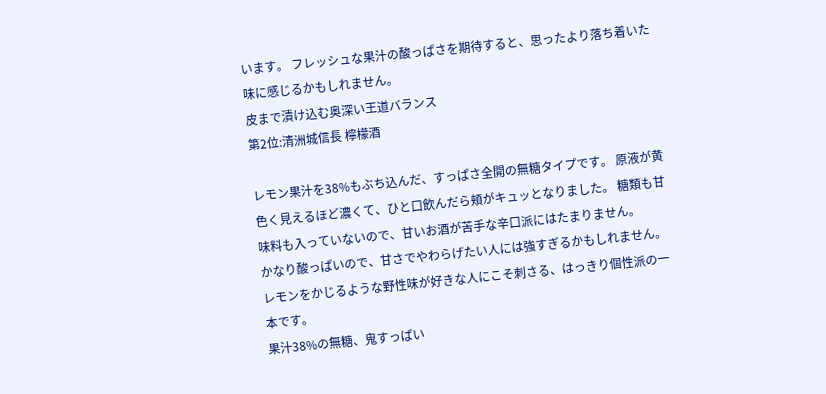います。 フレッシュな果汁の酸っぱさを期待すると、思ったより落ち着いた味に感じるかもしれません。
皮まで漬け込む奥深い王道バランス
第2位:清洲城信長 檸檬酒

レモン果汁を38%もぶち込んだ、すっぱさ全開の無糖タイプです。 原液が黄色く見えるほど濃くて、ひと口飲んだら頬がキュッとなりました。 糖類も甘味料も入っていないので、甘いお酒が苦手な辛口派にはたまりません。
かなり酸っぱいので、甘さでやわらげたい人には強すぎるかもしれません。 レモンをかじるような野性味が好きな人にこそ刺さる、はっきり個性派の一本です。
果汁38%の無糖、鬼すっぱい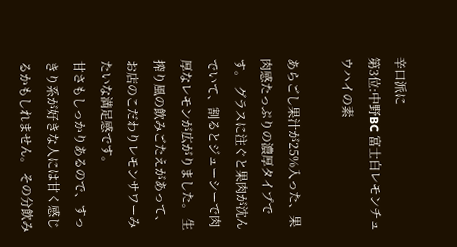辛口派に
第3位:中野BC 富士白レモンチュウハイの素

あらごし果汁が25%入った、果肉感たっぷりの濃厚タイプです。 グラスに注ぐと果肉が沈んでいて、割るとジューシーで肉厚なレモンが広がりました。 生搾り風の飲みごたえがあって、お店のこだわりレモンサワーみたいな満足感です。
甘さもしっかりあるので、すっきり系が好きな人には甘く感じるかもしれません。 その分飲み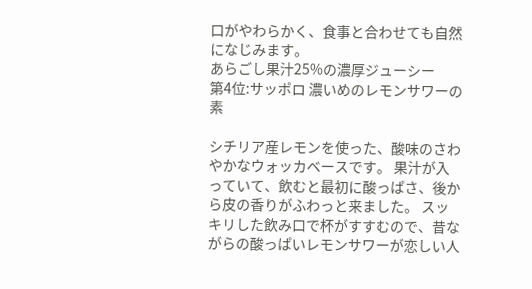口がやわらかく、食事と合わせても自然になじみます。
あらごし果汁25%の濃厚ジューシー
第4位:サッポロ 濃いめのレモンサワーの素

シチリア産レモンを使った、酸味のさわやかなウォッカベースです。 果汁が入っていて、飲むと最初に酸っぱさ、後から皮の香りがふわっと来ました。 スッキリした飲み口で杯がすすむので、昔ながらの酸っぱいレモンサワーが恋しい人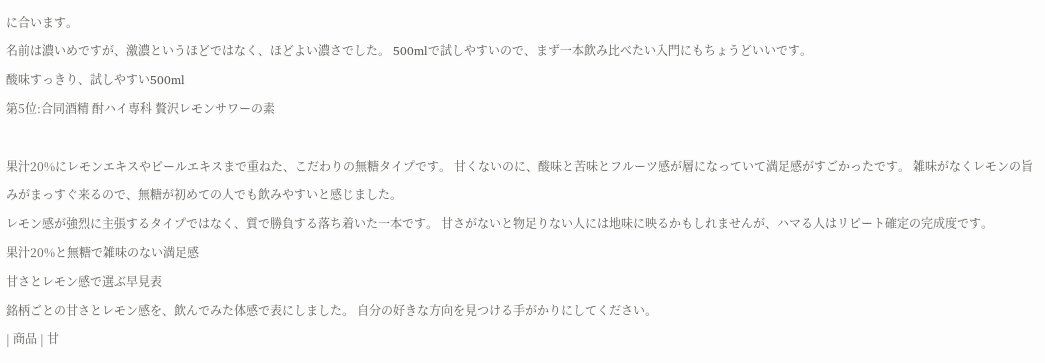に合います。
名前は濃いめですが、激濃というほどではなく、ほどよい濃さでした。 500mlで試しやすいので、まず一本飲み比べたい入門にもちょうどいいです。
酸味すっきり、試しやすい500ml
第5位:合同酒精 酎ハイ専科 贅沢レモンサワーの素

果汁20%にレモンエキスやピールエキスまで重ねた、こだわりの無糖タイプです。 甘くないのに、酸味と苦味とフルーツ感が層になっていて満足感がすごかったです。 雑味がなくレモンの旨みがまっすぐ来るので、無糖が初めての人でも飲みやすいと感じました。
レモン感が強烈に主張するタイプではなく、質で勝負する落ち着いた一本です。 甘さがないと物足りない人には地味に映るかもしれませんが、ハマる人はリピート確定の完成度です。
果汁20%と無糖で雑味のない満足感
甘さとレモン感で選ぶ早見表
銘柄ごとの甘さとレモン感を、飲んでみた体感で表にしました。 自分の好きな方向を見つける手がかりにしてください。
| 商品 | 甘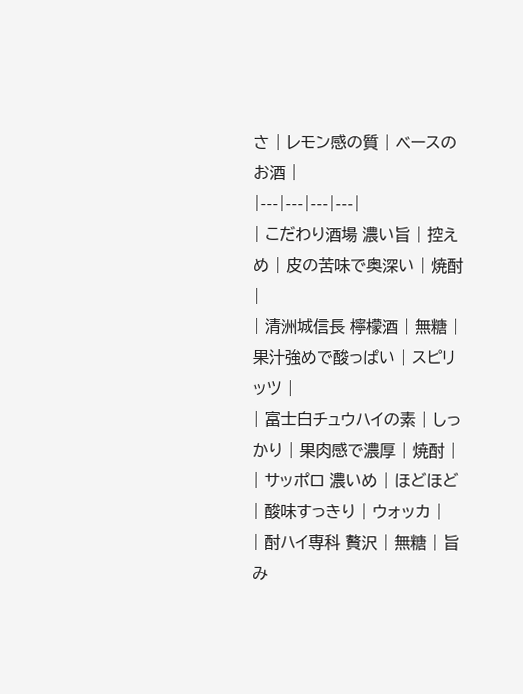さ | レモン感の質 | ベースのお酒 |
|---|---|---|---|
| こだわり酒場 濃い旨 | 控えめ | 皮の苦味で奥深い | 焼酎 |
| 清洲城信長 檸檬酒 | 無糖 | 果汁強めで酸っぱい | スピリッツ |
| 富士白チュウハイの素 | しっかり | 果肉感で濃厚 | 焼酎 |
| サッポロ 濃いめ | ほどほど | 酸味すっきり | ウォッカ |
| 酎ハイ専科 贅沢 | 無糖 | 旨み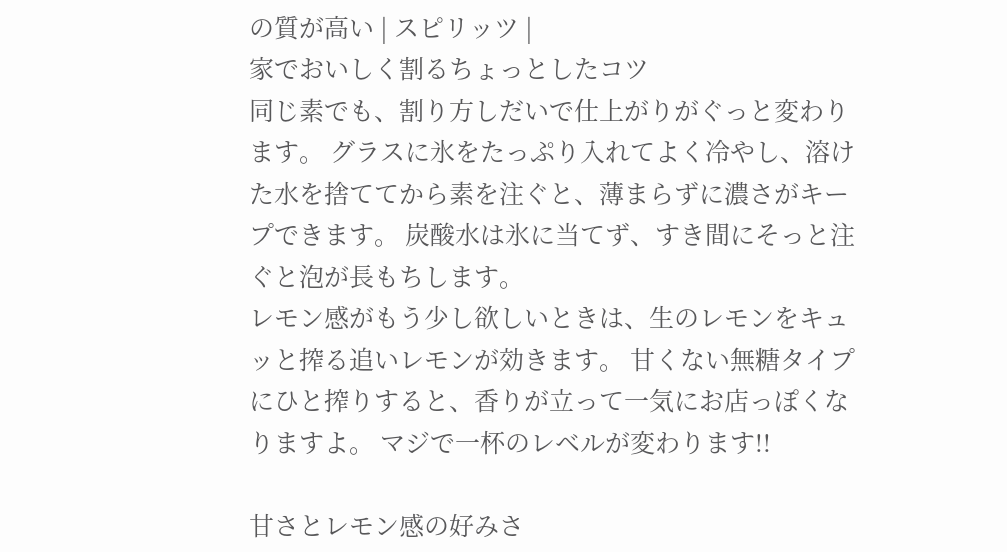の質が高い | スピリッツ |
家でおいしく割るちょっとしたコツ
同じ素でも、割り方しだいで仕上がりがぐっと変わります。 グラスに氷をたっぷり入れてよく冷やし、溶けた水を捨ててから素を注ぐと、薄まらずに濃さがキープできます。 炭酸水は氷に当てず、すき間にそっと注ぐと泡が長もちします。
レモン感がもう少し欲しいときは、生のレモンをキュッと搾る追いレモンが効きます。 甘くない無糖タイプにひと搾りすると、香りが立って一気にお店っぽくなりますよ。 マジで一杯のレベルが変わります!!

甘さとレモン感の好みさ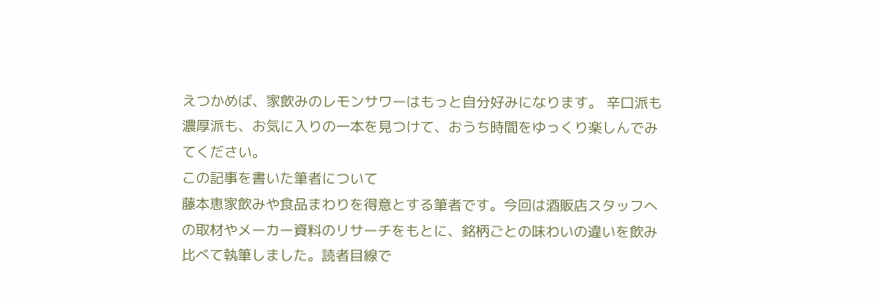えつかめば、家飲みのレモンサワーはもっと自分好みになります。 辛口派も濃厚派も、お気に入りの一本を見つけて、おうち時間をゆっくり楽しんでみてください。
この記事を書いた筆者について
藤本恵家飲みや食品まわりを得意とする筆者です。今回は酒販店スタッフへの取材やメーカー資料のリサーチをもとに、銘柄ごとの味わいの違いを飲み比べて執筆しました。読者目線で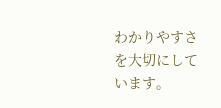わかりやすさを大切にしています。